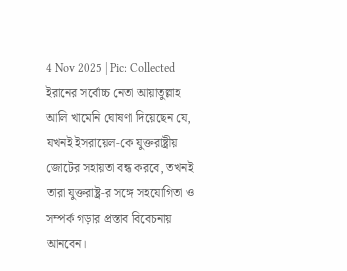4 Nov 2025 | Pic: Collected
ইরানের সর্বোচ্চ নেতা আয়াতুল্লাহ আলি খামেনি ঘোষণা দিয়েছেন যে, যখনই ইসরায়েল‑কে যুক্তরাষ্ট্রীয় জোটের সহায়তা বন্ধ করবে, তখনই তারা যুক্তরাষ্ট্র‑র সঙ্গে সহযোগিতা ও সম্পর্ক গড়ার প্রস্তাব বিবেচনায় আনবেন।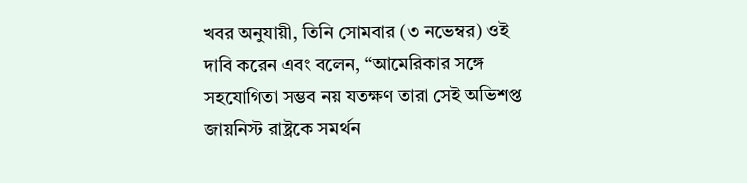খবর অনুযায়ী, তিনি সোমবার (৩ নভেম্বর) ওই দাবি করেন এবং বলেন, “আমেরিকার সঙ্গে সহযোগিতা সম্ভব নয় যতক্ষণ তারা সেই অভিশপ্ত জায়নিস্ট রাষ্ট্রকে সমর্থন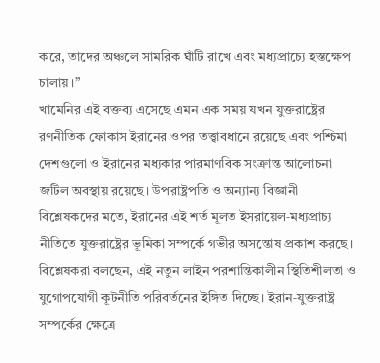করে, তাদের অঞ্চলে সামরিক ঘাঁটি রাখে এবং মধ্যপ্রাচ্যে হস্তক্ষেপ চালায়।”
খামেনির এই বক্তব্য এসেছে এমন এক সময় যখন যুক্তরাষ্ট্রের রণনীতিক ফোকাস ইরানের ওপর তত্ত্বাবধানে রয়েছে এবং পশ্চিমা দেশগুলো ও ইরানের মধ্যকার পারমাণবিক সংক্রান্ত আলোচনা জটিল অবস্থায় রয়েছে। উপরাষ্ট্রপতি ও অন্যান্য বিজ্ঞানী বিশ্লেষকদের মতে, ইরানের এই শর্ত মূলত ইসরায়েল‑মধ্যপ্রাচ্য নীতিতে যুক্তরাষ্ট্রের ভূমিকা সম্পর্কে গভীর অসন্তোষ প্রকাশ করছে।
বিশ্লেষকরা বলছেন, এই নতুন লাইন পরশান্তিকালীন স্থিতিশীলতা ও যুগোপযোগী কূটনীতি পরিবর্তনের ইঙ্গিত দিচ্ছে। ইরান‑যুক্তরাষ্ট্র সম্পর্কের ক্ষেত্রে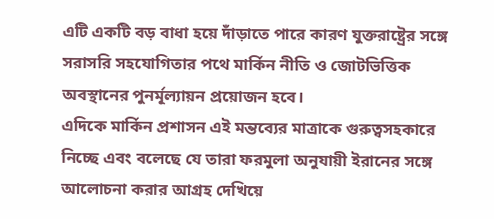এটি একটি বড় বাধা হয়ে দাঁড়াতে পারে কারণ যুক্তরাষ্ট্রের সঙ্গে সরাসরি সহযোগিতার পথে মার্কিন নীতি ও জোটভিত্তিক অবস্থানের পুনর্মূল্যায়ন প্রয়োজন হবে।
এদিকে মার্কিন প্রশাসন এই মন্তব্যের মাত্রাকে গুরুত্বসহকারে নিচ্ছে এবং বলেছে যে তারা ফরমুলা অনুযায়ী ইরানের সঙ্গে আলোচনা করার আগ্রহ দেখিয়ে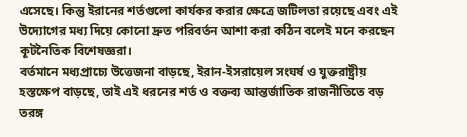এসেছে। কিন্তু ইরানের শর্তগুলো কার্যকর করার ক্ষেত্রে জটিলতা রয়েছে এবং এই উদ্যোগের মধ্য দিয়ে কোনো দ্রুত পরিবর্তন আশা করা কঠিন বলেই মনে করছেন কূটনৈতিক বিশেষজ্ঞরা।
বর্তমানে মধ্যপ্রাচ্যে উত্তেজনা বাড়ছে, ইরান‑ইসরায়েল সংঘর্ষ ও যুক্তরাষ্ট্রীয় হস্তক্ষেপ বাড়ছে, তাই এই ধরনের শর্ত ও বক্তব্য আন্তর্জাতিক রাজনীতিতে বড় তরঙ্গ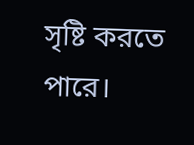সৃষ্টি করতে পারে।